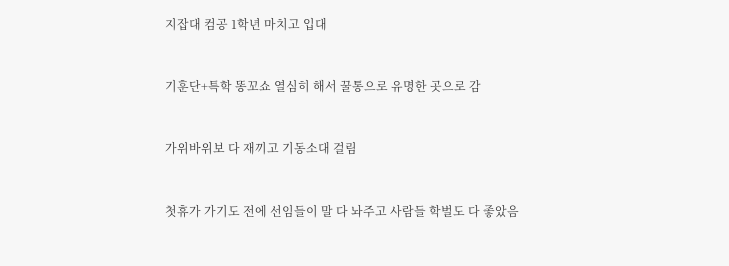지잡대 컴공 1학년 마치고 입대


기훈단+특학 똥꼬쇼 열심히 해서 꿀통으로 유명한 곳으로 감


가위바위보 다 재끼고 기동소대 걸림


첫휴가 가기도 전에 선임들이 말 다 놔주고 사람들 학벌도 다 좋았음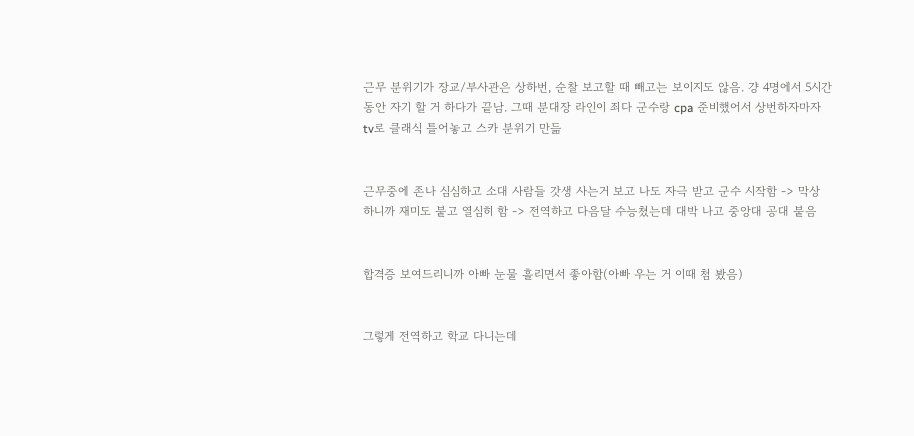근무 분위기가 장교/부사관은 상하번, 순찰 보고할 때 빼고는 보이지도 않음. 걍 4명에서 5시간 동안 자기 할 거 하다가 끝남. 그때 분대장 라인이 죄다 군수랑 cpa 준비했어서 상번하자마자 tv로 클래식 틀어놓고 스카 분위기 만듦


근무중에 존나 심심하고 소대 사람들 갓생 사는거 보고 나도 자극 받고 군수 시작함 -> 막상 하니까 재미도 붙고 열심히 함 -> 전역하고 다음달 수능쳤는데 대박 나고 중앙대 공대 붙음


합격증 보여드리니까 아빠 눈물 흘리면서 좋아함(아빠 우는 거 이때 첨 봤음)


그렇게 전역하고 학교 다니는데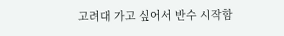고려대 가고 싶어서 반수 시작함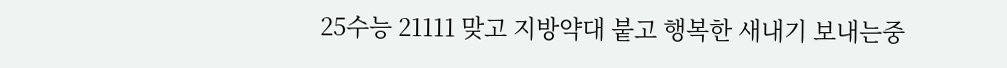25수능 21111 맞고 지방약대 붙고 행복한 새내기 보내는중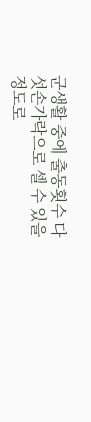군생활 중에 출동횟수 다섯손가락으로 셀 수 있을 정도로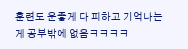훈련도 운좋게 다 피하고 기억나는게 공부밖에 없음ㅋㅋㅋㅋ